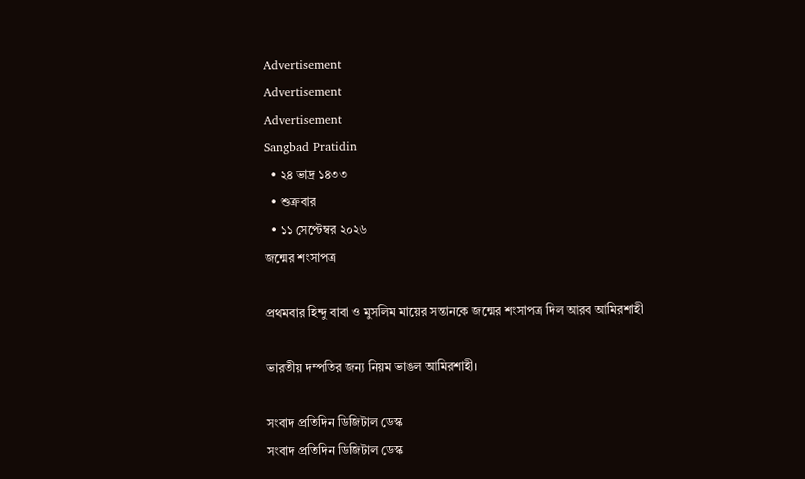Advertisement
Advertisement
Advertisement
Sangbad Pratidin
  • ২৪ ভাদ্র ১৪৩৩
  • শুক্রবার
  • ১১ সেপ্টেম্বর ২০২৬
জন্মের শংসাপত্র

প্রথমবার হিন্দু বাবা ও মুসলিম মায়ের সন্তানকে জন্মের শংসাপত্র দিল আরব আমিরশাহী

ভারতীয় দম্পতির জন্য নিয়ম ভাঙল আমিরশাহী।

সংবাদ প্রতিদিন ডিজিটাল ডেস্ক
সংবাদ প্রতিদিন ডিজিটাল ডেস্ক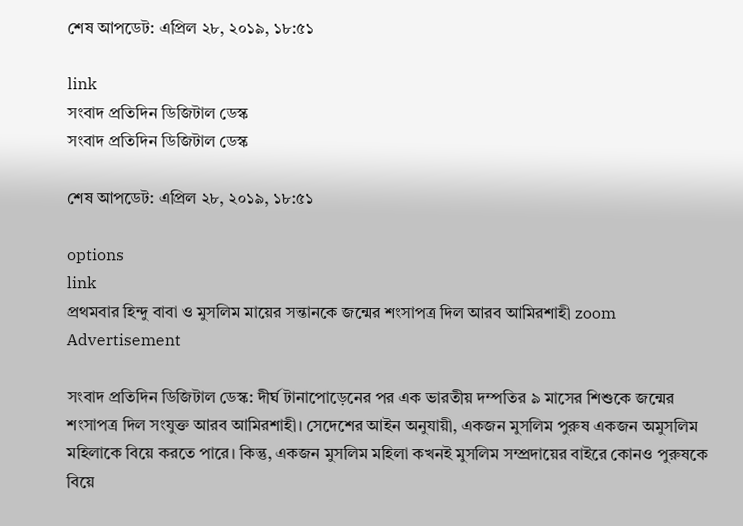শেষ আপডেট: এপ্রিল ২৮, ২০১৯, ১৮:৫১

link
সংবাদ প্রতিদিন ডিজিটাল ডেস্ক
সংবাদ প্রতিদিন ডিজিটাল ডেস্ক

শেষ আপডেট: এপ্রিল ২৮, ২০১৯, ১৮:৫১

options
link
প্রথমবার হিন্দু বাবা ও মুসলিম মায়ের সন্তানকে জন্মের শংসাপত্র দিল আরব আমিরশাহী zoom
Advertisement

সংবাদ প্রতিদিন ডিজিটাল ডেস্ক: দীর্ঘ টানাপোড়েনের পর এক ভারতীয় দম্পতির ৯ মাসের শিশুকে জন্মের শংসাপত্র দিল সংযুক্ত আরব আমিরশাহী। সেদেশের আইন অনুযায়ী, একজন মুসলিম পুরুষ একজন অমুসলিম মহিলাকে বিয়ে করতে পারে। কিন্তু, একজন মুসলিম মহিলা কখনই মুসলিম সম্প্রদায়ের বাইরে কোনও পুরুষকে বিয়ে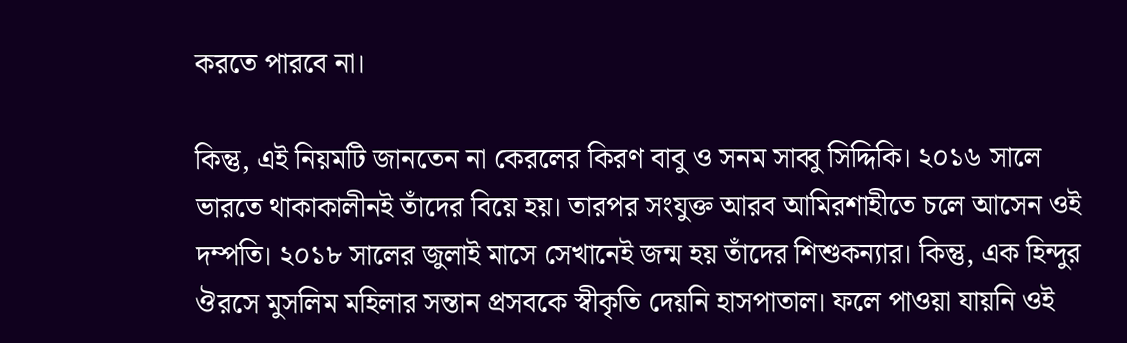করতে পারবে না।

কিন্তু, এই নিয়মটি জানতেন না কেরলের কিরণ বাবু ও সনম সাব্বু সিদ্দিকি। ২০১৬ সালে ভারতে থাকাকালীনই তাঁদের বিয়ে হয়। তারপর সংযুক্ত আরব আমিরশাহীতে চলে আসেন ওই দম্পতি। ২০১৮ সালের জুলাই মাসে সেখানেই জন্ম হয় তাঁদের শিশুকন্যার। কিন্তু, এক হিন্দুর ঔরসে মুসলিম মহিলার সন্তান প্রসবকে স্বীকৃতি দেয়নি হাসপাতাল। ফলে পাওয়া যায়নি ওই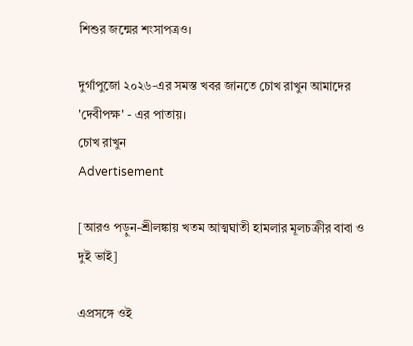শিশুর জন্মের শংসাপত্রও।

দুর্গাপুজো ২০২৬-এর সমস্ত খবর জানতে চোখ রাখুন আমাদের 'দেবীপক্ষ' - এর পাতায়।
চোখ রাখুন
Advertisement

[আরও পড়ুন-শ্রীলঙ্কায় খতম আত্মঘাতী হামলার মূলচক্রীর বাবা ও দুই ভাই]

এপ্রসঙ্গে ওই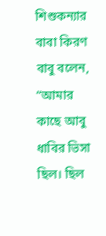শিশুকন্যার বাবা কিরণ বাবু বলেন, “আমার কাছে আবু ধাবির ভিসা ছিল। ছিল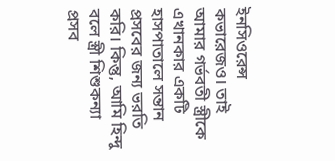ইনসিওরেন্স কভারেজও। তাই আমার গর্ভবতী স্ত্রীকে এখানকার একটি হাসপাতালে সন্তান প্রসবের জন্য ভরতি করি। কিন্তু, আমি হিন্দু বলে স্ত্রী শিশুকন্যা প্রসব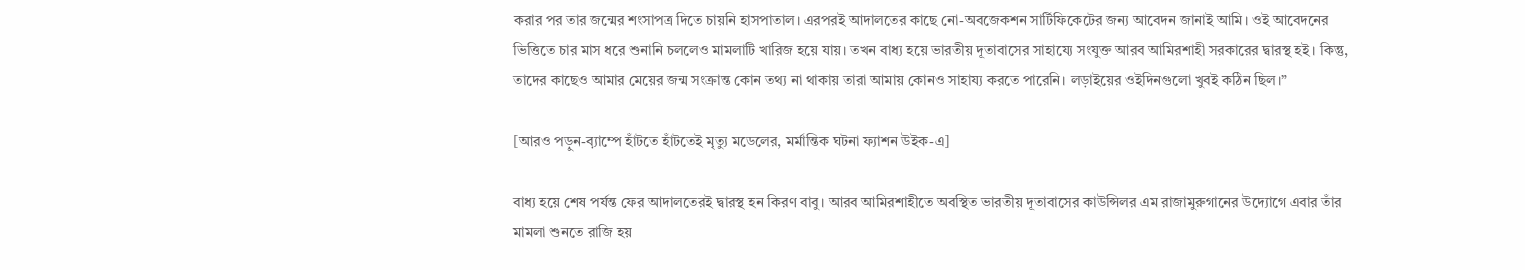করার পর তার জন্মের শংসাপত্র দিতে চায়নি হাসপাতাল। এরপরই আদালতের কাছে নো-অবজেকশন সার্টিফিকেটের জন্য আবেদন জানাই আমি। ওই আবেদনের ভিত্তিতে চার মাস ধরে শুনানি চললেও মামলাটি খারিজ হয়ে যায়। তখন বাধ্য হয়ে ভারতীয় দূতাবাসের সাহায্যে সংযুক্ত আরব আমিরশাহী সরকারের দ্বারস্থ হই। কিন্তু, তাদের কাছেও আমার মেয়ের জন্ম সংক্রান্ত কোন তথ্য না থাকায় তারা আমায় কোনও সাহায্য করতে পারেনি। লড়াইয়ের ওইদিনগুলো খুবই কঠিন ছিল।”

[আরও পড়ুন-ব়্যাম্পে হাঁটতে হাঁটতেই মৃত্যু মডেলের, মর্মান্তিক ঘটনা ফ্যাশন উইক-এ]

বাধ্য হয়ে শেষ পর্যন্ত ফের আদালতেরই দ্বারস্থ হন কিরণ বাবু। আরব আমিরশাহীতে অবস্থিত ভারতীয় দূতাবাসের কাউন্সিলর এম রাজামুরুগানের উদ্যোগে এবার তাঁর মামলা শুনতে রাজি হয়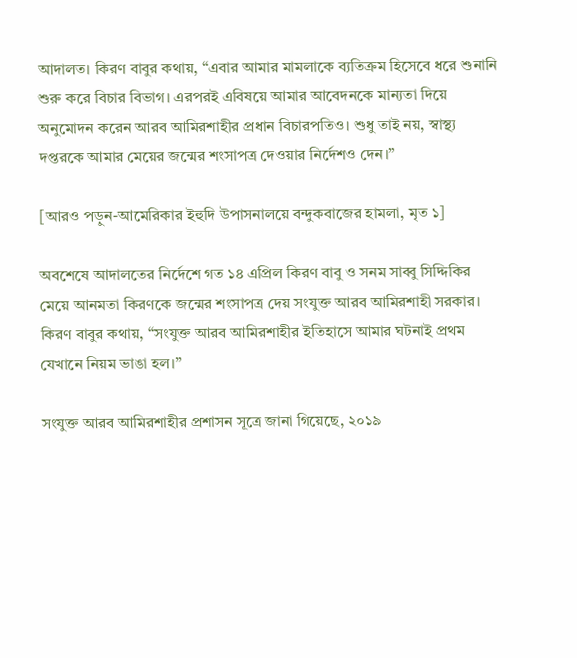আদালত। কিরণ বাবুর কথায়, “এবার আমার মামলাকে ব্যতিক্রম হিসেবে ধরে শুনানি শুরু করে বিচার বিভাগ। এরপরই এবিষয়ে আমার আবেদনকে মান্যতা দিয়ে অনুমোদন করেন আরব আমিরশাহীর প্রধান বিচারপতিও। শুধু তাই নয়, স্বাস্থ্য দপ্তরকে আমার মেয়ের জন্মের শংসাপত্র দেওয়ার নির্দেশও দেন।”

[আরও পড়ুন-আমেরিকার ইহুদি উপাসনালয়ে বন্দুকবাজের হামলা, মৃত ১]

অবশেষে আদালতের নির্দেশে গত ১৪ এপ্রিল কিরণ বাবু ও সনম সাব্বু সিদ্দিকির মেয়ে আনমতা কিরণকে জন্মের শংসাপত্র দেয় সংযুক্ত আরব আমিরশাহী সরকার। কিরণ বাবুর কথায়, “সংযুক্ত আরব আমিরশাহীর ইতিহাসে আমার ঘটনাই প্রথম যেখানে নিয়ম ভাঙা হল।”

সংযুক্ত আরব আমিরশাহীর প্রশাসন সূত্রে জানা গিয়েছে, ২০১৯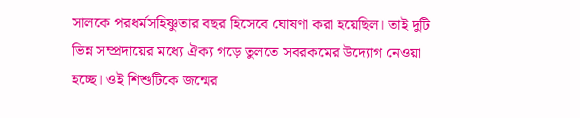সালকে পরধর্মসহিষ্ণুতার বছর হিসেবে ঘোষণা করা হয়েছিল। তাই দুটি ভিন্ন সম্প্রদায়ের মধ্যে ঐক্য গড়ে তুলতে সবরকমের উদ্যোগ নেওয়া হচ্ছে। ওই শিশুটিকে জন্মের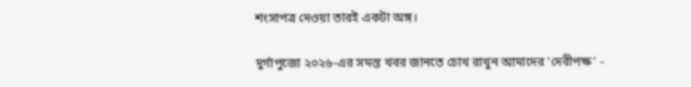শংসাপত্র দেওয়া তারই একটা অঙ্গ।

দুর্গাপুজো ২০২৬-এর সমস্ত খবর জানতে চোখ রাখুন আমাদের 'দেবীপক্ষ' -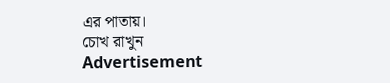এর পাতায়।
চোখ রাখুন
Advertisement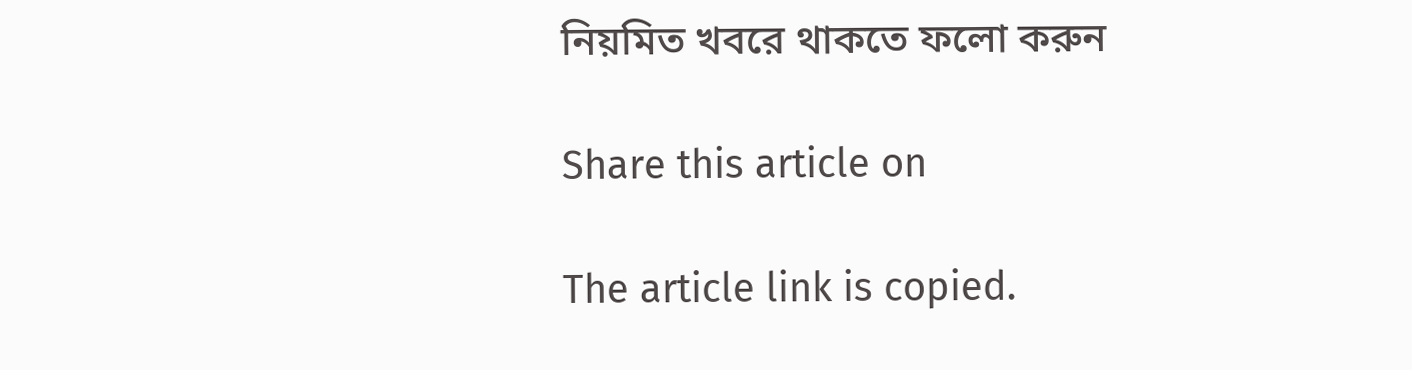নিয়মিত খবরে থাকতে ফলো করুন

Share this article on

The article link is copied.